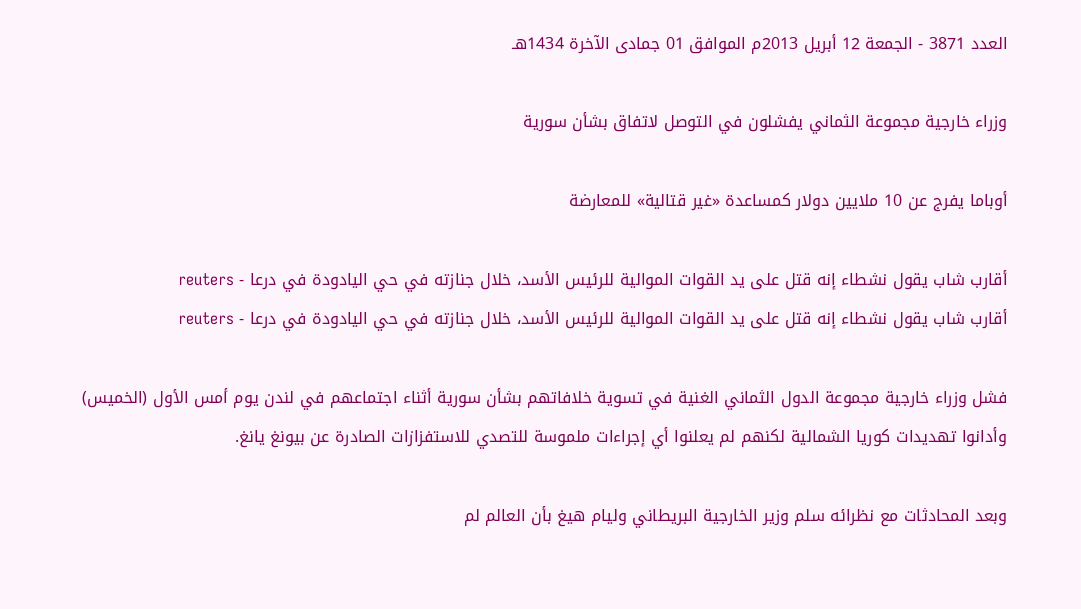العدد 3871 - الجمعة 12 أبريل 2013م الموافق 01 جمادى الآخرة 1434هـ

وزراء خارجية مجموعة الثماني يفشلون في التوصل لاتفاق بشأن سورية

أوباما يفرج عن 10 ملايين دولار كمساعدة «غير قتالية» للمعارضة

أقارب شاب يقول نشطاء إنه قتل على يد القوات الموالية للرئيس الأسد، خلال جنازته في حي اليادودة في درعا - reuters
أقارب شاب يقول نشطاء إنه قتل على يد القوات الموالية للرئيس الأسد، خلال جنازته في حي اليادودة في درعا - reuters

فشل وزراء خارجية مجموعة الدول الثماني الغنية في تسوية خلافاتهم بشأن سورية أثناء اجتماعهم في لندن يوم أمس الأول (الخميس) وأدانوا تهديدات كوريا الشمالية لكنهم لم يعلنوا أي إجراءات ملموسة للتصدي للاستفزازات الصادرة عن بيونغ يانغ.

وبعد المحادثات مع نظرائه سلم وزير الخارجية البريطاني وليام هيغ بأن العالم لم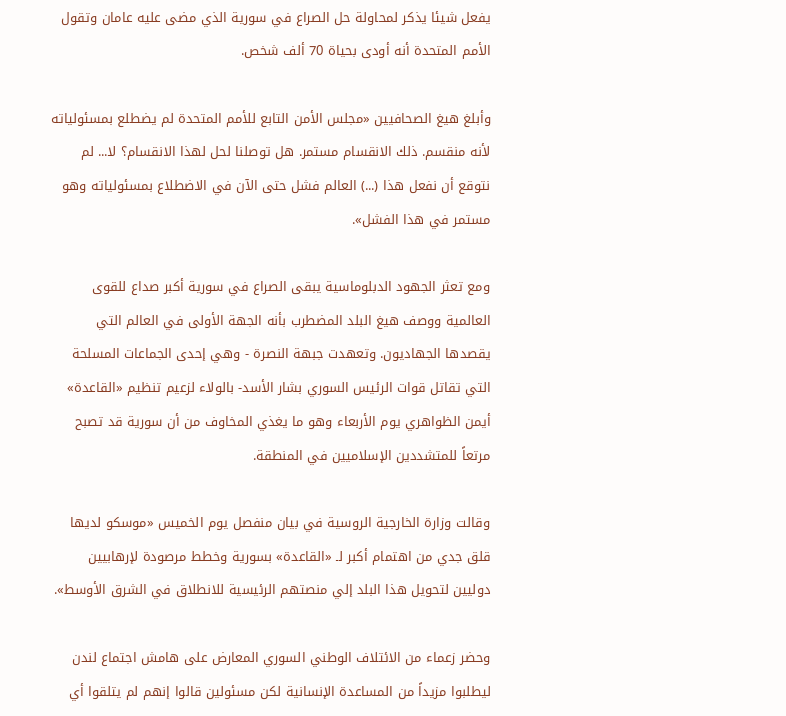يفعل شيئا يذكر لمحاولة حل الصراع في سورية الذي مضى عليه عامان وتقول الأمم المتحدة أنه أودى بحياة 70 ألف شخص.

وأبلغ هيغ الصحافيين «مجلس الأمن التابع للأمم المتحدة لم يضطلع بمسئولياته لأنه منقسم. ذلك الانقسام مستمر. هل توصلنا لحل لهذا الانقسام؟ لا... لم نتوقع أن نفعل هذا (...) العالم فشل حتى الآن في الاضطلاع بمسئولياته وهو مستمر في هذا الفشل».

ومع تعثر الجهود الدبلوماسية يبقى الصراع في سورية أكبر صداع للقوى العالمية ووصف هيغ البلد المضطرب بأنه الجهة الأولى في العالم التي يقصدها الجهاديون. وتعهدت جبهة النصرة - وهي إحدى الجماعات المسلحة التي تقاتل قوات الرئيس السوري بشار الأسد- بالولاء لزعيم تنظيم «القاعدة» أيمن الظواهري يوم الأربعاء وهو ما يغذي المخاوف من أن سورية قد تصبح مرتعاً للمتشددين الإسلاميين في المنطقة.

وقالت وزارة الخارجية الروسية في بيان منفصل يوم الخميس «موسكو لديها قلق جدي من اهتمام أكبر لـ «القاعدة» بسورية وخطط مرصودة لإرهابيين دوليين لتحويل هذا البلد إلي منصتهم الرئيسية للانطلاق في الشرق الأوسط».

وحضر زعماء من الائتلاف الوطني السوري المعارض على هامش اجتماع لندن ليطلبوا مزيداً من المساعدة الإنسانية لكن مسئولين قالوا إنهم لم يتلقوا أي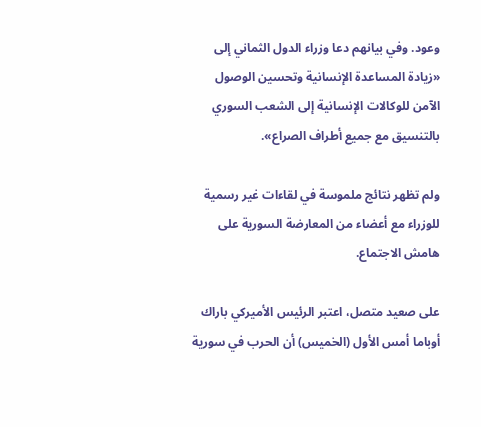وعود. وفي بيانهم دعا وزراء الدول الثماني إلى «زيادة المساعدة الإنسانية وتحسين الوصول الآمن للوكالات الإنسانية إلى الشعب السوري بالتنسيق مع جميع أطراف الصراع».

ولم تظهر نتائج ملموسة في لقاءات غير رسمية للوزراء مع أعضاء من المعارضة السورية على هامش الاجتماع.

على صعيد متصل، اعتبر الرئيس الأميركي باراك أوباما أمس الأول (الخميس) أن الحرب في سورية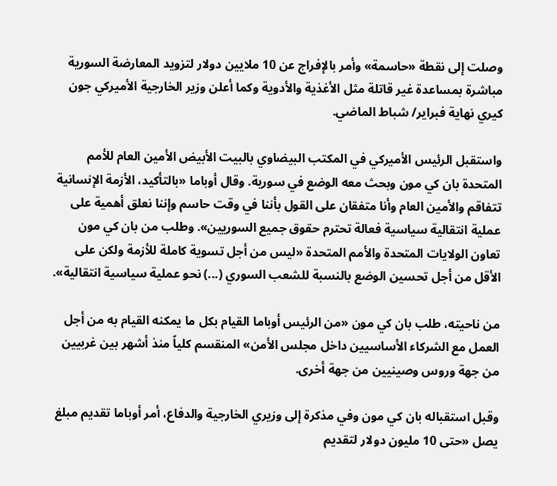وصلت إلى نقطة «حاسمة» وأمر بالإفراج عن 10 ملايين دولار لتزويد المعارضة السورية مباشرة بمساعدة غير قاتلة مثل الأغذية والأدوية وكما أعلن وزير الخارجية الأميركي جون كيري نهاية فبراير/ شباط الماضي.

واستقبل الرئيس الأميركي في المكتب البيضاوي بالبيت الأبيض الأمين العام للأمم المتحدة بان كي مون وبحث معه الوضع في سورية. وقال أوباما «بالتأكيد، الأزمة الإنسانية تتفاقم والأمين العام وأنا متفقان على القول بأننا في وقت حاسم وإننا نعلق أهمية على عملية انتقالية سياسية فعالة تحترم حقوق جميع السوريين». وطلب من بان كي مون تعاون الولايات المتحدة والأمم المتحدة «ليس من أجل تسوية كاملة للأزمة ولكن على الأقل من أجل تحسين الوضع بالنسبة للشعب السوري (...) نحو عملية سياسية انتقالية».

من ناحيته، طلب بان كي مون «من الرئيس أوباما القيام بكل ما يمكنه القيام به من أجل العمل مع الشركاء الأساسيين داخل مجلس الأمن» المنقسم كلياً منذ أشهر بين غربيين من جهة وروس وصينيين من جهة أخرى.

وقبل استقباله بان كي مون وفي مذكرة إلى وزيري الخارجية والدفاع، أمر أوباما تقديم مبلغ يصل «حتى 10 مليون دولار لتقديم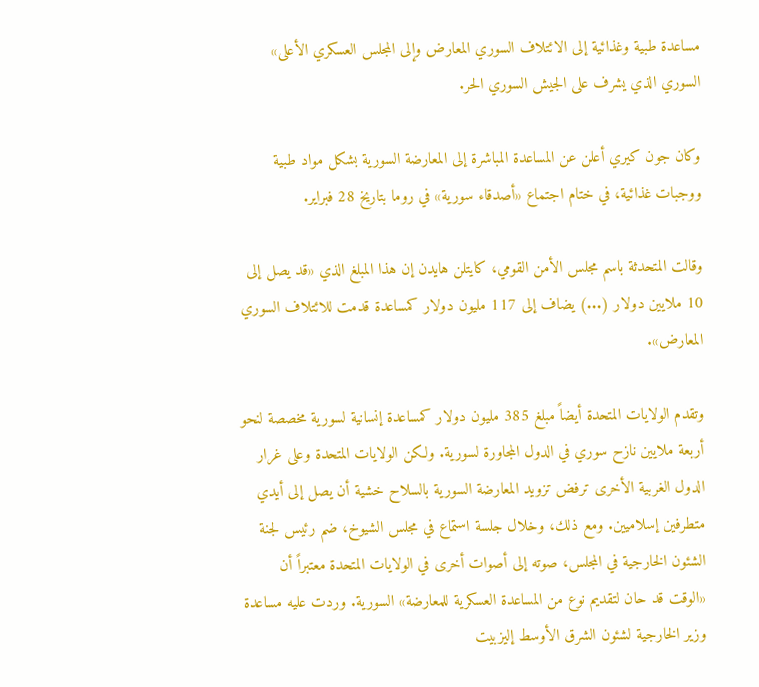مساعدة طبية وغذائية إلى الائتلاف السوري المعارض وإلى المجلس العسكري الأعلى» السوري الذي يشرف على الجيش السوري الحر.

وكان جون كيري أعلن عن المساعدة المباشرة إلى المعارضة السورية بشكل مواد طبية ووجبات غذائية، في ختام اجتماع «أصدقاء سورية» في روما بتاريخ 28 فبراير.

وقالت المتحدثة باسم مجلس الأمن القومي، كايتلن هايدن إن هذا المبلغ الذي «قد يصل إلى 10 ملايين دولار (...) يضاف إلى 117 مليون دولار كمساعدة قدمت للائتلاف السوري المعارض».

وتقدم الولايات المتحدة أيضاً مبلغ 385 مليون دولار كمساعدة إنسانية لسورية مخصصة لنحو أربعة ملايين نازح سوري في الدول المجاورة لسورية. ولكن الولايات المتحدة وعلى غرار الدول الغربية الأخرى ترفض تزويد المعارضة السورية بالسلاح خشية أن يصل إلى أيدي متطرفين إسلاميين. ومع ذلك، وخلال جلسة استماع في مجلس الشيوخ، ضم رئيس لجنة الشئون الخارجية في المجلس، صوته إلى أصوات أخرى في الولايات المتحدة معتبراً أن «الوقت قد حان لتقديم نوع من المساعدة العسكرية للمعارضة» السورية. وردت عليه مساعدة وزير الخارجية لشئون الشرق الأوسط إليزبيت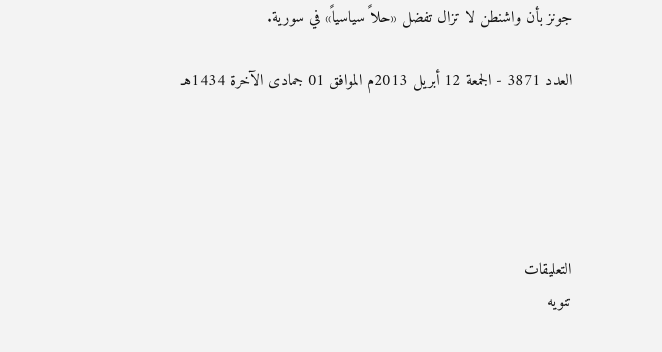جونز بأن واشنطن لا تزال تفضل «حلاً سياسياً» في سورية.

العدد 3871 - الجمعة 12 أبريل 2013م الموافق 01 جمادى الآخرة 1434هـ





التعليقات
تنويه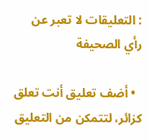: التعليقات لا تعبر عن رأي الصحيفة

  • أضف تعليق أنت تعلق كزائر، لتتمكن من التعليق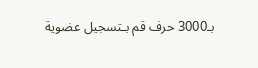بـ3000 حرف قم بـتسجيل عضوية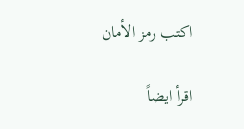اكتب رمز الأمان

اقرأ ايضاً